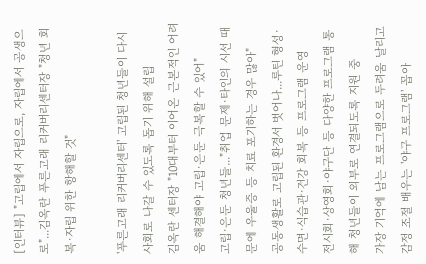[인터뷰] "고립에서 자립으로, 자립에서 공생으로"...김옥란 푸른고래 리커버리센터장 "청년 회복·자립 위한 항해할 것"

'푸른고래 리커버리센터' 고립된 청년들이 다시 사회로 나갈 수 있도록 돕기 위해 설립
김옥란 센터장 "10대부터 이어온 근본적인 어려움 해결해야 고립·은둔 극복할 수 있어"
고립·은둔 청년들..."취업 문제·타인의 시선 때문에 우울증 등 치료 포기하는 경우 많아"
공동생활로 고립된 환경서 벗어나...루틴 형성·수면·식습관·건강 회복 등 프로그램 운영
전시회·상영회·야구단 등 다양한 프로그램 통해 청년들이 외부로 연결되도록 지원 중
가장 기억에 남는 프로그램으로 두려움 날리고 감정 조절 배우는 '야구 프로그램' 꼽아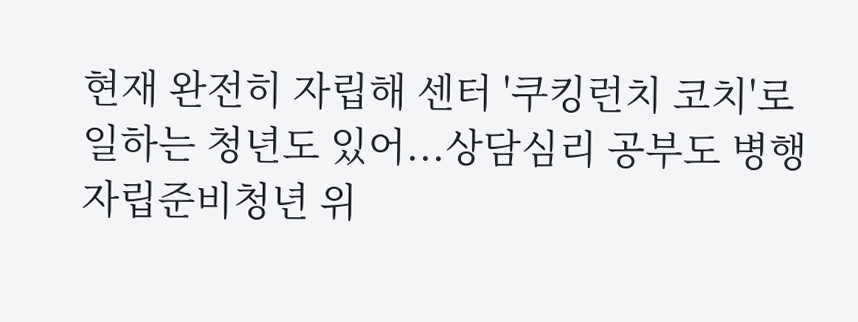현재 완전히 자립해 센터 '쿠킹런치 코치'로 일하는 청년도 있어...상담심리 공부도 병행
자립준비청년 위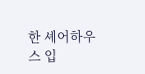한 셰어하우스 입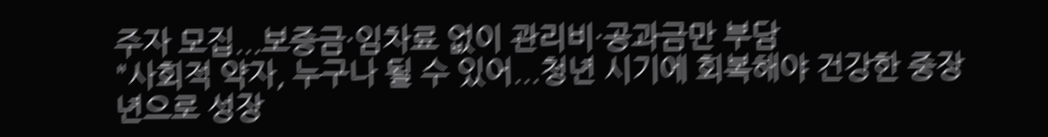주자 모집...보증금·임차료 없이 관리비·공과금만 부담
"사회적 약자, 누구나 될 수 있어...청년 시기에 회복해야 건강한 중장년으로 성장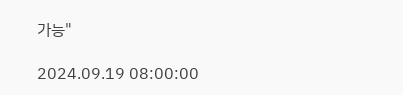가능"

2024.09.19 08:00:00